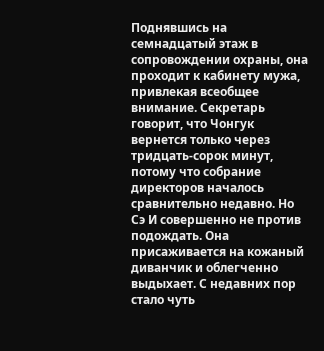Поднявшись на семнадцатый этаж в сопровождении охраны, она проходит к кабинету мужа, привлекая всеобщее внимание. Секретарь говорит, что Чонгук вернется только через тридцать-сорок минут, потому что собрание директоров началось сравнительно недавно. Но Сэ И совершенно не против подождать. Она присаживается на кожаный диванчик и облегченно выдыхает. С недавних пор стало чуть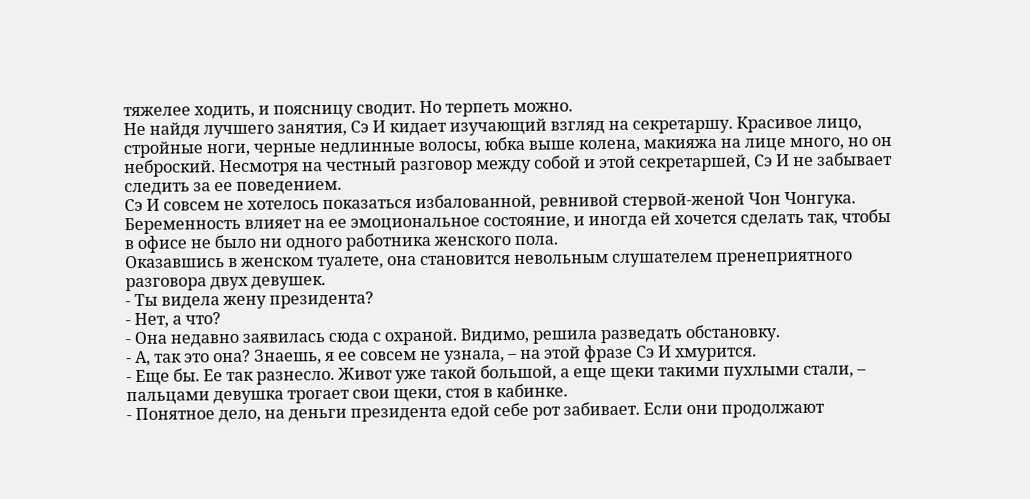тяжелее ходить, и поясницу сводит. Но терпеть можно.
Не найдя лучшего занятия, Сэ И кидает изучающий взгляд на секретаршу. Красивое лицо, стройные ноги, черные недлинные волосы, юбка выше колена, макияжа на лице много, но он неброский. Несмотря на честный разговор между собой и этой секретаршей, Сэ И не забывает следить за ее поведением.
Сэ И совсем не хотелось показаться избалованной, ревнивой стервой-женой Чон Чонгука. Беременность влияет на ее эмоциональное состояние, и иногда ей хочется сделать так, чтобы в офисе не было ни одного работника женского пола.
Оказавшись в женском туалете, она становится невольным слушателем пренеприятного разговора двух девушек.
- Ты видела жену президента?
- Нет, а что?
- Она недавно заявилась сюда с охраной. Видимо, решила разведать обстановку.
- А, так это она? Знаешь, я ее совсем не узнала, – на этой фразе Сэ И хмурится.
- Еще бы. Ее так разнесло. Живот уже такой большой, а еще щеки такими пухлыми стали, – пальцами девушка трогает свои щеки, стоя в кабинке.
- Понятное дело, на деньги президента едой себе рот забивает. Если они продолжают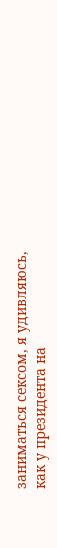заниматься сексом, я удивляюсь, как у президента на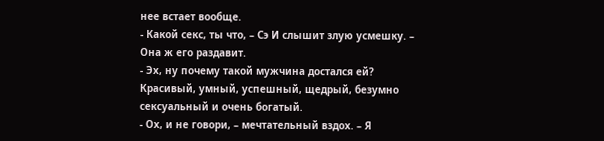нее встает вообще.
- Какой секс, ты что, – Сэ И слышит злую усмешку. – Она ж его раздавит.
- Эх, ну почему такой мужчина достался ей? Красивый, умный, успешный, щедрый, безумно сексуальный и очень богатый.
- Ох, и не говори, – мечтательный вздох. – Я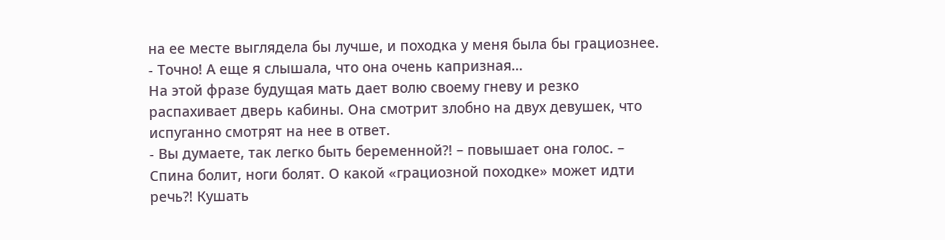на ее месте выглядела бы лучше, и походка у меня была бы грациознее.
- Точно! А еще я слышала, что она очень капризная…
На этой фразе будущая мать дает волю своему гневу и резко распахивает дверь кабины. Она смотрит злобно на двух девушек, что испуганно смотрят на нее в ответ.
- Вы думаете, так легко быть беременной?! – повышает она голос. – Спина болит, ноги болят. О какой «грациозной походке» может идти речь?! Кушать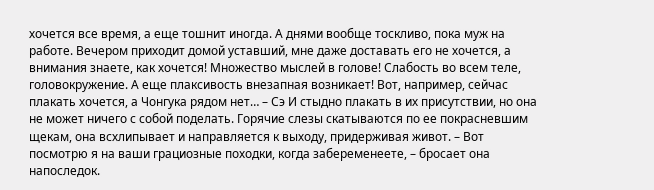хочется все время, а еще тошнит иногда. А днями вообще тоскливо, пока муж на работе. Вечером приходит домой уставший, мне даже доставать его не хочется, а внимания знаете, как хочется! Множество мыслей в голове! Слабость во всем теле, головокружение. А еще плаксивость внезапная возникает! Вот, например, сейчас плакать хочется, а Чонгука рядом нет… – Сэ И стыдно плакать в их присутствии, но она не может ничего с собой поделать. Горячие слезы скатываются по ее покрасневшим щекам, она всхлипывает и направляется к выходу, придерживая живот. – Вот посмотрю я на ваши грациозные походки, когда забеременеете, – бросает она напоследок.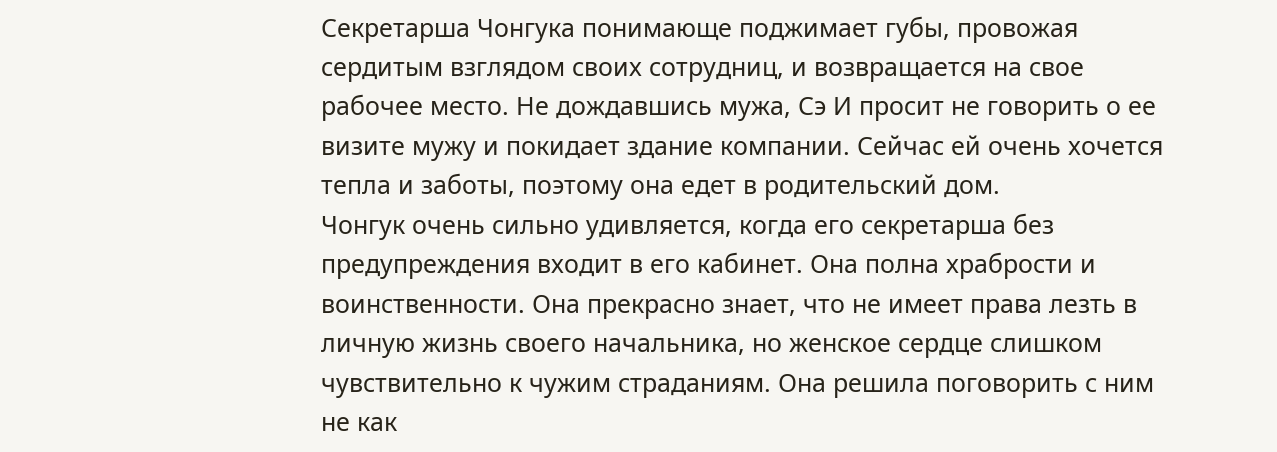Секретарша Чонгука понимающе поджимает губы, провожая сердитым взглядом своих сотрудниц, и возвращается на свое рабочее место. Не дождавшись мужа, Сэ И просит не говорить о ее визите мужу и покидает здание компании. Сейчас ей очень хочется тепла и заботы, поэтому она едет в родительский дом.
Чонгук очень сильно удивляется, когда его секретарша без предупреждения входит в его кабинет. Она полна храбрости и воинственности. Она прекрасно знает, что не имеет права лезть в личную жизнь своего начальника, но женское сердце слишком чувствительно к чужим страданиям. Она решила поговорить с ним не как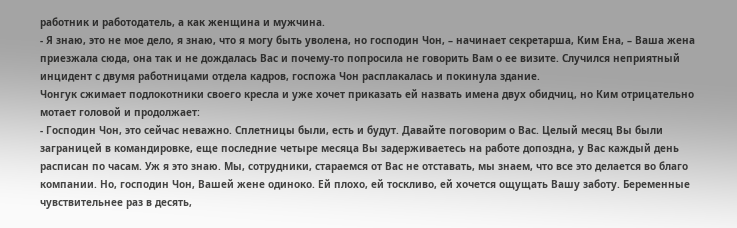работник и работодатель, а как женщина и мужчина.
- Я знаю, это не мое дело, я знаю, что я могу быть уволена, но господин Чон, – начинает секретарша, Ким Ена, – Ваша жена приезжала сюда, она так и не дождалась Вас и почему-то попросила не говорить Вам о ее визите. Случился неприятный инцидент с двумя работницами отдела кадров, госпожа Чон расплакалась и покинула здание.
Чонгук сжимает подлокотники своего кресла и уже хочет приказать ей назвать имена двух обидчиц, но Ким отрицательно мотает головой и продолжает:
- Господин Чон, это сейчас неважно. Сплетницы были, есть и будут. Давайте поговорим о Вас. Целый месяц Вы были заграницей в командировке, еще последние четыре месяца Вы задерживаетесь на работе допоздна, у Вас каждый день расписан по часам. Уж я это знаю. Мы, сотрудники, стараемся от Вас не отставать, мы знаем, что все это делается во благо компании. Но, господин Чон, Вашей жене одиноко. Ей плохо, ей тоскливо, ей хочется ощущать Вашу заботу. Беременные чувствительнее раз в десять,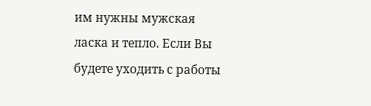им нужны мужская ласка и тепло. Если Вы будете уходить с работы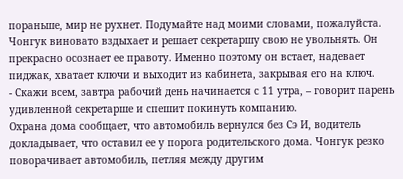пораньше, мир не рухнет. Подумайте над моими словами, пожалуйста.
Чонгук виновато вздыхает и решает секретаршу свою не увольнять. Он прекрасно осознает ее правоту. Именно поэтому он встает, надевает пиджак, хватает ключи и выходит из кабинета, закрывая его на ключ.
- Скажи всем, завтра рабочий день начинается с 11 утра, – говорит парень удивленной секретарше и спешит покинуть компанию.
Охрана дома сообщает, что автомобиль вернулся без Сэ И, водитель докладывает, что оставил ее у порога родительского дома. Чонгук резко поворачивает автомобиль, петляя между другим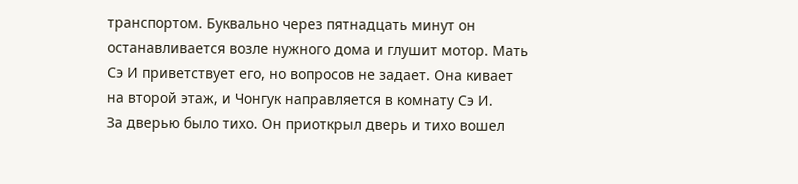транспортом. Буквально через пятнадцать минут он останавливается возле нужного дома и глушит мотор. Мать Сэ И приветствует его, но вопросов не задает. Она кивает на второй этаж, и Чонгук направляется в комнату Сэ И.
За дверью было тихо. Он приоткрыл дверь и тихо вошел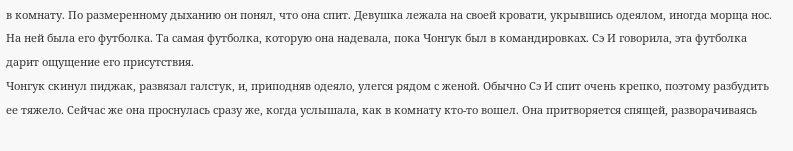в комнату. По размеренному дыханию он понял, что она спит. Девушка лежала на своей кровати, укрывшись одеялом, иногда морща нос. На ней была его футболка. Та самая футболка, которую она надевала, пока Чонгук был в командировках. Сэ И говорила, эта футболка дарит ощущение его присутствия.
Чонгук скинул пиджак, развязал галстук, и, приподняв одеяло, улегся рядом с женой. Обычно Сэ И спит очень крепко, поэтому разбудить ее тяжело. Сейчас же она проснулась сразу же, когда услышала, как в комнату кто-то вошел. Она притворяется спящей, разворачиваясь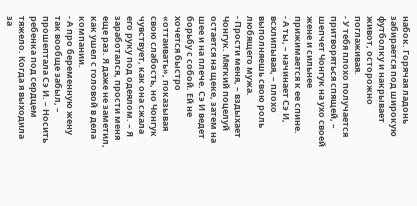набок. Горячая ладонь забирается под широкую футболку и накрывает живот, осторожно поглаживая.
- У тебя плохо получается притворяться спящей, – шепчет Чонгук на ухо своей жене и сильнее прижимается к ее спине.
- А ты, – начинает Сэ И, всхлипывая, – плохо выполняешь свою роль любящего мужа.
- Прости меня, – вздыхает Чонгук. Мягкий поцелуй остается на щеке, затем на шее и на плече. Сэ И ведет борьбу с собой. Ей не хочется быстро «оттаивать», показывая свою слабость, но Чонгук чувствует, как она сжала его руку под одеялом. – Я заработался, прости меня еще раз. Я даже не заметил, как ушел с головой в дела компании.
- А про беременную жену так вообще забыл, – прошептала Сэ И. – Носить ребенка под сердцем тяжело. Когда я выходила за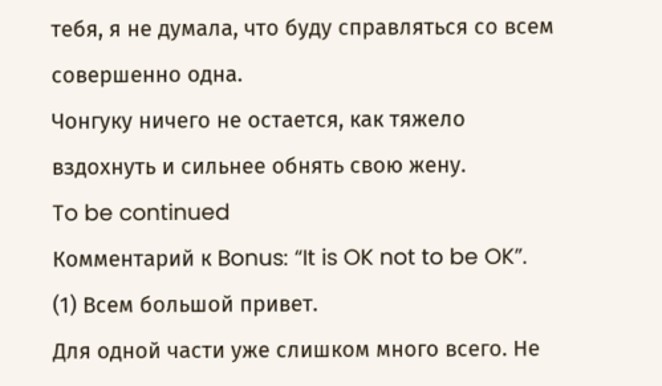тебя, я не думала, что буду справляться со всем совершенно одна.
Чонгуку ничего не остается, как тяжело вздохнуть и сильнее обнять свою жену.
To be continued
Комментарий к Bonus: “It is OK not to be OK”. (1) Всем большой привет.
Для одной части уже слишком много всего. Не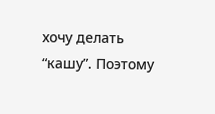хочу делать “кашу”. Поэтому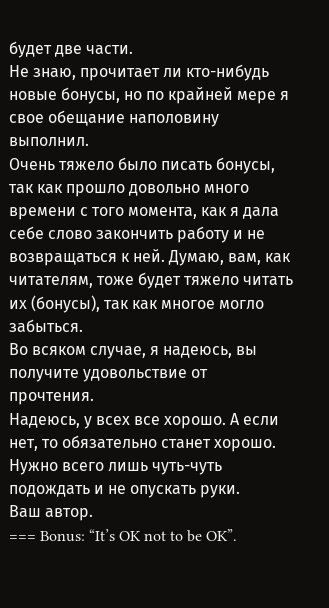будет две части.
Не знаю, прочитает ли кто-нибудь новые бонусы, но по крайней мере я свое обещание наполовину выполнил.
Очень тяжело было писать бонусы, так как прошло довольно много времени с того момента, как я дала себе слово закончить работу и не возвращаться к ней. Думаю, вам, как читателям, тоже будет тяжело читать их (бонусы), так как многое могло забыться.
Во всяком случае, я надеюсь, вы получите удовольствие от прочтения.
Надеюсь, у всех все хорошо. А если нет, то обязательно станет хорошо. Нужно всего лишь чуть-чуть подождать и не опускать руки.
Ваш автор.
=== Bonus: “It’s OK not to be OK”.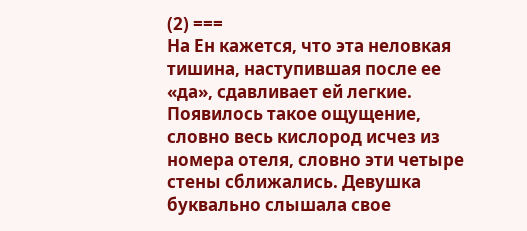(2) ===
На Ен кажется, что эта неловкая тишина, наступившая после ее «да», сдавливает ей легкие. Появилось такое ощущение, словно весь кислород исчез из номера отеля, словно эти четыре стены сближались. Девушка буквально слышала свое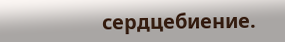сердцебиение.